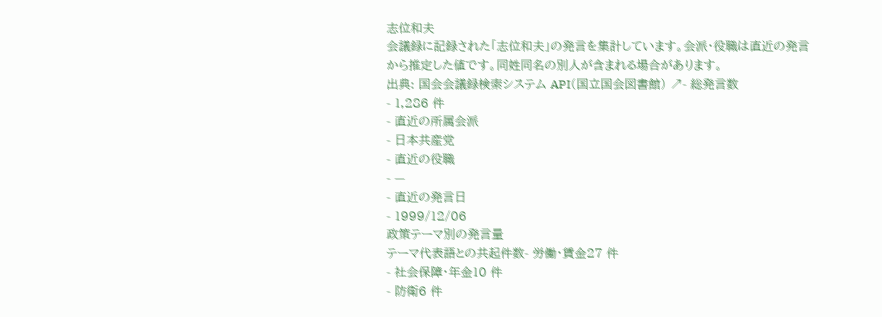志位和夫
会議録に記録された「志位和夫」の発言を集計しています。会派・役職は直近の発言から推定した値です。同姓同名の別人が含まれる場合があります。
出典: 国会会議録検索システム API(国立国会図書館) ↗- 総発言数
- 1,286 件
- 直近の所属会派
- 日本共産党
- 直近の役職
- —
- 直近の発言日
- 1999/12/06
政策テーマ別の発言量
テーマ代表語との共起件数- 労働・賃金27 件
- 社会保障・年金10 件
- 防衛6 件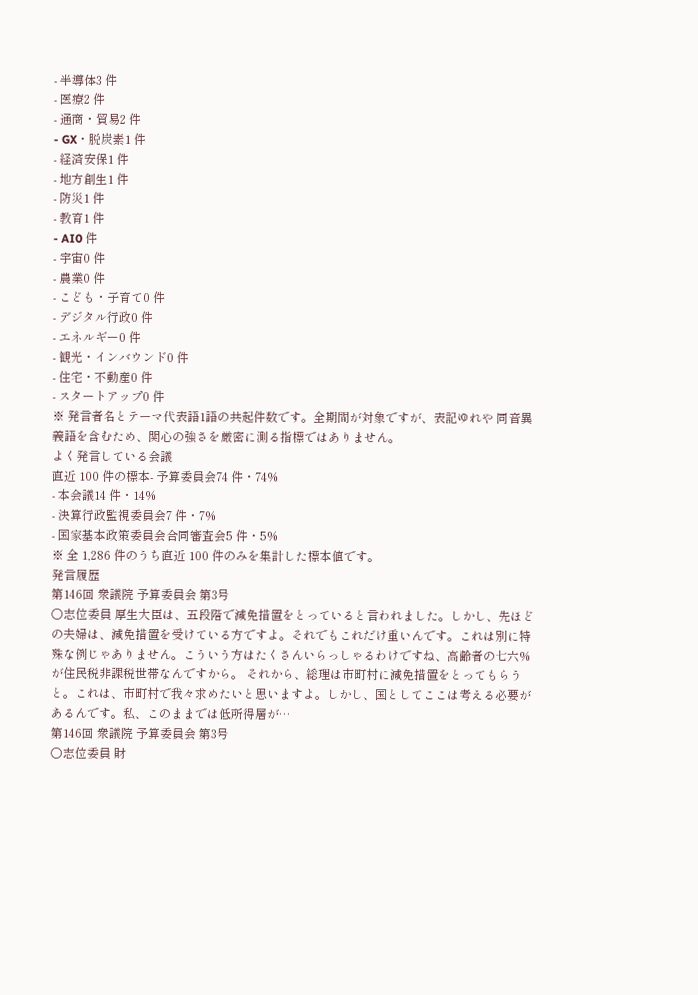- 半導体3 件
- 医療2 件
- 通商・貿易2 件
- GX・脱炭素1 件
- 経済安保1 件
- 地方創生1 件
- 防災1 件
- 教育1 件
- AI0 件
- 宇宙0 件
- 農業0 件
- こども・子育て0 件
- デジタル行政0 件
- エネルギー0 件
- 観光・インバウンド0 件
- 住宅・不動産0 件
- スタートアップ0 件
※ 発言者名とテーマ代表語1語の共起件数です。全期間が対象ですが、表記ゆれや 同音異義語を含むため、関心の強さを厳密に測る指標ではありません。
よく発言している会議
直近 100 件の標本- 予算委員会74 件・74%
- 本会議14 件・14%
- 決算行政監視委員会7 件・7%
- 国家基本政策委員会合同審査会5 件・5%
※ 全 1,286 件のうち直近 100 件のみを集計した標本値です。
発言履歴
第146回 衆議院 予算委員会 第3号
○志位委員 厚生大臣は、五段階で減免措置をとっていると言われました。しかし、先ほどの夫婦は、減免措置を受けている方ですよ。それでもこれだけ重いんです。これは別に特殊な例じゃありません。こういう方はたくさんいらっしゃるわけですね、高齢者の七六%が住民税非課税世帯なんですから。 それから、総理は市町村に減免措置をとってもらうと。これは、市町村で我々求めたいと思いますよ。しかし、国としてここは考える必要があるんです。私、このままでは低所得層が…
第146回 衆議院 予算委員会 第3号
○志位委員 財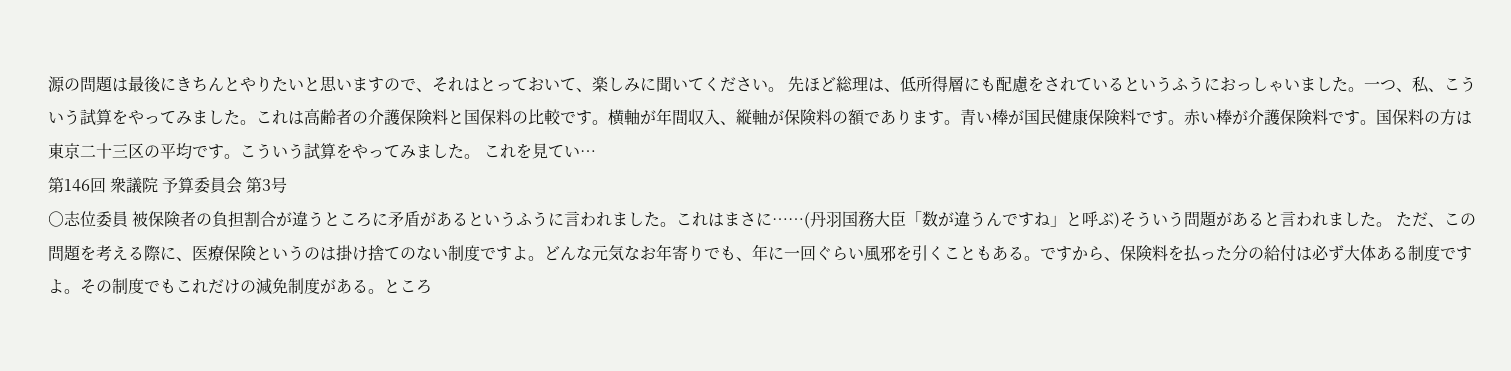源の問題は最後にきちんとやりたいと思いますので、それはとっておいて、楽しみに聞いてください。 先ほど総理は、低所得層にも配慮をされているというふうにおっしゃいました。一つ、私、こういう試算をやってみました。これは高齢者の介護保険料と国保料の比較です。横軸が年間収入、縦軸が保険料の額であります。青い棒が国民健康保険料です。赤い棒が介護保険料です。国保料の方は東京二十三区の平均です。こういう試算をやってみました。 これを見てい…
第146回 衆議院 予算委員会 第3号
○志位委員 被保険者の負担割合が違うところに矛盾があるというふうに言われました。これはまさに……(丹羽国務大臣「数が違うんですね」と呼ぶ)そういう問題があると言われました。 ただ、この問題を考える際に、医療保険というのは掛け捨てのない制度ですよ。どんな元気なお年寄りでも、年に一回ぐらい風邪を引くこともある。ですから、保険料を払った分の給付は必ず大体ある制度ですよ。その制度でもこれだけの減免制度がある。ところ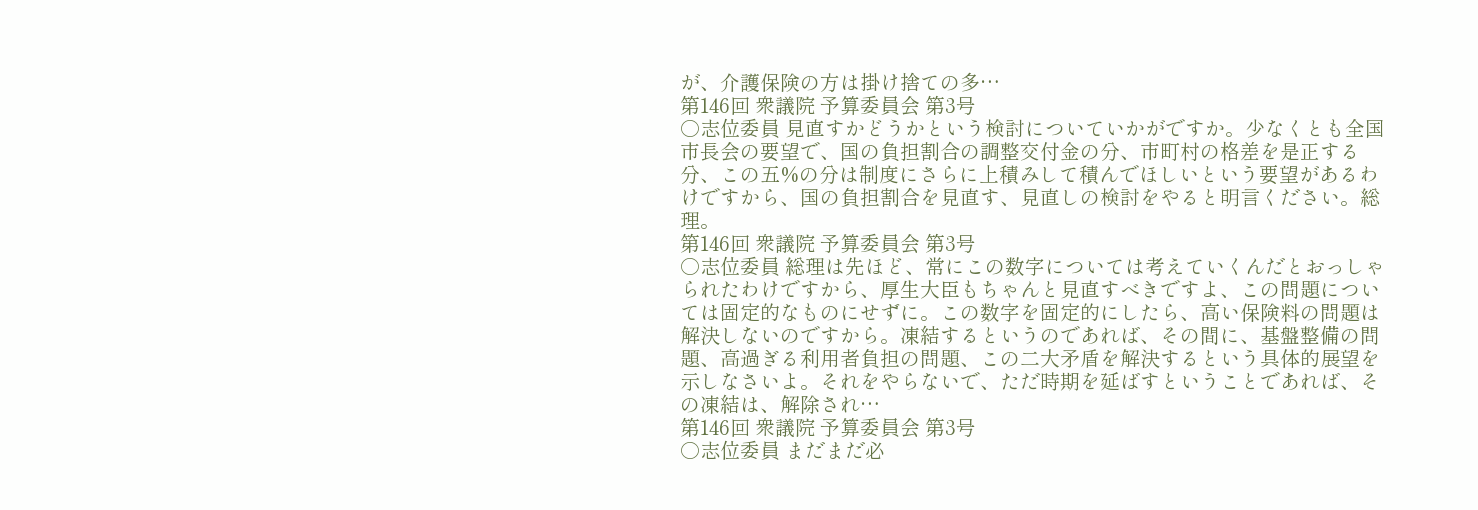が、介護保険の方は掛け捨ての多…
第146回 衆議院 予算委員会 第3号
○志位委員 見直すかどうかという検討についていかがですか。少なくとも全国市長会の要望で、国の負担割合の調整交付金の分、市町村の格差を是正する分、この五%の分は制度にさらに上積みして積んでほしいという要望があるわけですから、国の負担割合を見直す、見直しの検討をやると明言ください。総理。
第146回 衆議院 予算委員会 第3号
○志位委員 総理は先ほど、常にこの数字については考えていくんだとおっしゃられたわけですから、厚生大臣もちゃんと見直すべきですよ、この問題については固定的なものにせずに。この数字を固定的にしたら、高い保険料の問題は解決しないのですから。凍結するというのであれば、その間に、基盤整備の問題、高過ぎる利用者負担の問題、この二大矛盾を解決するという具体的展望を示しなさいよ。それをやらないで、ただ時期を延ばすということであれば、その凍結は、解除され…
第146回 衆議院 予算委員会 第3号
○志位委員 まだまだ必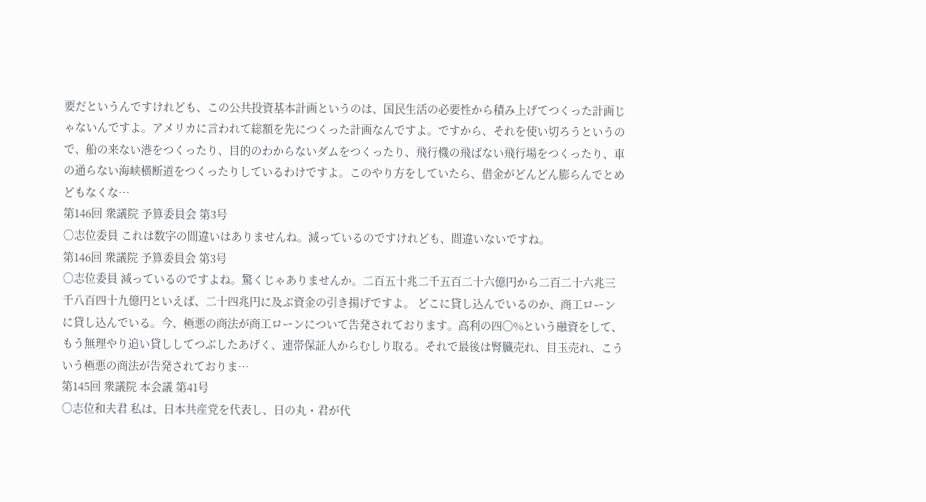要だというんですけれども、この公共投資基本計画というのは、国民生活の必要性から積み上げてつくった計画じゃないんですよ。アメリカに言われて総額を先につくった計画なんですよ。ですから、それを使い切ろうというので、船の来ない港をつくったり、目的のわからないダムをつくったり、飛行機の飛ばない飛行場をつくったり、車の通らない海峡横断道をつくったりしているわけですよ。このやり方をしていたら、借金がどんどん膨らんでとめどもなくな…
第146回 衆議院 予算委員会 第3号
○志位委員 これは数字の間違いはありませんね。減っているのですけれども、間違いないですね。
第146回 衆議院 予算委員会 第3号
○志位委員 減っているのですよね。驚くじゃありませんか。二百五十兆二千五百二十六億円から二百二十六兆三千八百四十九億円といえば、二十四兆円に及ぶ資金の引き揚げですよ。 どこに貸し込んでいるのか、商工ローンに貸し込んでいる。今、極悪の商法が商工ローンについて告発されております。高利の四〇%という融資をして、もう無理やり追い貸ししてつぶしたあげく、連帯保証人からむしり取る。それで最後は腎臓売れ、目玉売れ、こういう極悪の商法が告発されておりま…
第145回 衆議院 本会議 第41号
○志位和夫君 私は、日本共産党を代表し、日の丸・君が代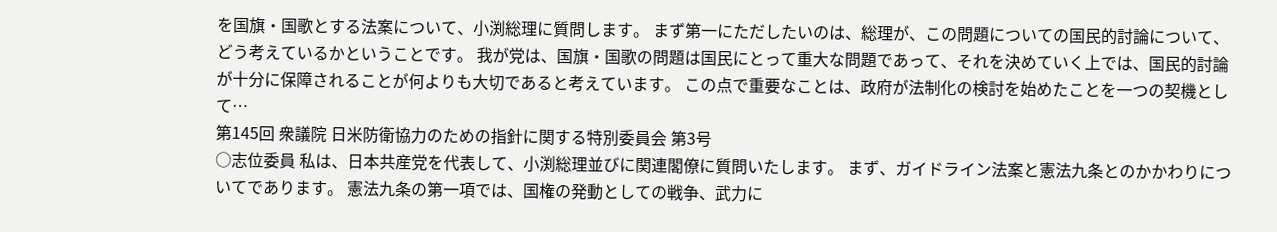を国旗・国歌とする法案について、小渕総理に質問します。 まず第一にただしたいのは、総理が、この問題についての国民的討論について、どう考えているかということです。 我が党は、国旗・国歌の問題は国民にとって重大な問題であって、それを決めていく上では、国民的討論が十分に保障されることが何よりも大切であると考えています。 この点で重要なことは、政府が法制化の検討を始めたことを一つの契機として…
第145回 衆議院 日米防衛協力のための指針に関する特別委員会 第3号
○志位委員 私は、日本共産党を代表して、小渕総理並びに関連閣僚に質問いたします。 まず、ガイドライン法案と憲法九条とのかかわりについてであります。 憲法九条の第一項では、国権の発動としての戦争、武力に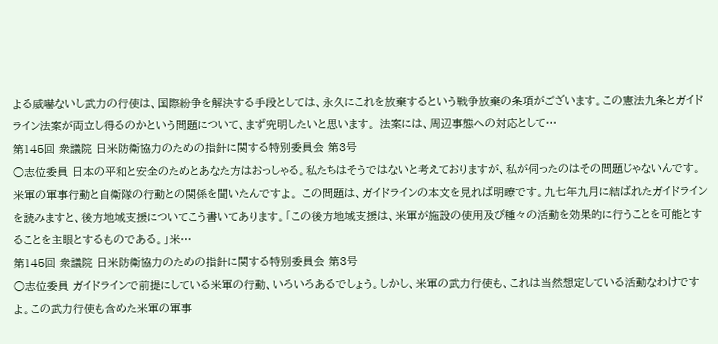よる威嚇ないし武力の行使は、国際紛争を解決する手段としては、永久にこれを放棄するという戦争放棄の条項がございます。この憲法九条とガイドライン法案が両立し得るのかという問題について、まず究明したいと思います。 法案には、周辺事態への対応として…
第145回 衆議院 日米防衛協力のための指針に関する特別委員会 第3号
○志位委員 日本の平和と安全のためとあなた方はおっしゃる。私たちはそうではないと考えておりますが、私が伺ったのはその問題じゃないんです。米軍の軍事行動と自衛隊の行動との関係を聞いたんですよ。 この問題は、ガイドラインの本文を見れば明瞭です。九七年九月に結ばれたガイドラインを読みますと、後方地域支援についてこう書いてあります。「この後方地域支援は、米軍が施設の使用及び種々の活動を効果的に行うことを可能とすることを主眼とするものである。」米…
第145回 衆議院 日米防衛協力のための指針に関する特別委員会 第3号
○志位委員 ガイドラインで前提にしている米軍の行動、いろいろあるでしょう。しかし、米軍の武力行使も、これは当然想定している活動なわけですよ。この武力行使も含めた米軍の軍事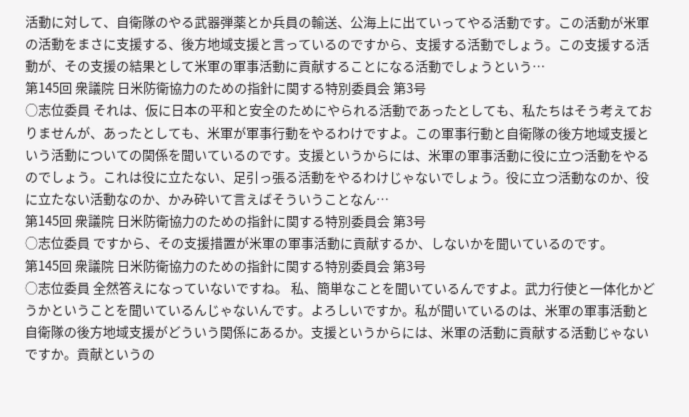活動に対して、自衛隊のやる武器弾薬とか兵員の輸送、公海上に出ていってやる活動です。この活動が米軍の活動をまさに支援する、後方地域支援と言っているのですから、支援する活動でしょう。この支援する活動が、その支援の結果として米軍の軍事活動に貢献することになる活動でしょうという…
第145回 衆議院 日米防衛協力のための指針に関する特別委員会 第3号
○志位委員 それは、仮に日本の平和と安全のためにやられる活動であったとしても、私たちはそう考えておりませんが、あったとしても、米軍が軍事行動をやるわけですよ。この軍事行動と自衛隊の後方地域支援という活動についての関係を聞いているのです。支援というからには、米軍の軍事活動に役に立つ活動をやるのでしょう。これは役に立たない、足引っ張る活動をやるわけじゃないでしょう。役に立つ活動なのか、役に立たない活動なのか、かみ砕いて言えばそういうことなん…
第145回 衆議院 日米防衛協力のための指針に関する特別委員会 第3号
○志位委員 ですから、その支援措置が米軍の軍事活動に貢献するか、しないかを聞いているのです。
第145回 衆議院 日米防衛協力のための指針に関する特別委員会 第3号
○志位委員 全然答えになっていないですね。 私、簡単なことを聞いているんですよ。武力行使と一体化かどうかということを聞いているんじゃないんです。よろしいですか。私が聞いているのは、米軍の軍事活動と自衛隊の後方地域支援がどういう関係にあるか。支援というからには、米軍の活動に貢献する活動じゃないですか。貢献というの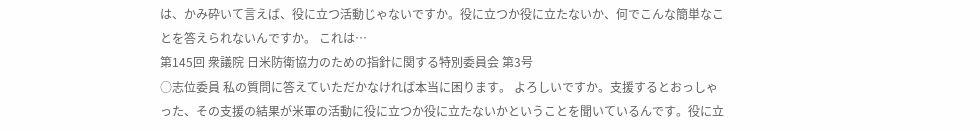は、かみ砕いて言えば、役に立つ活動じゃないですか。役に立つか役に立たないか、何でこんな簡単なことを答えられないんですか。 これは…
第145回 衆議院 日米防衛協力のための指針に関する特別委員会 第3号
○志位委員 私の質問に答えていただかなければ本当に困ります。 よろしいですか。支援するとおっしゃった、その支援の結果が米軍の活動に役に立つか役に立たないかということを聞いているんです。役に立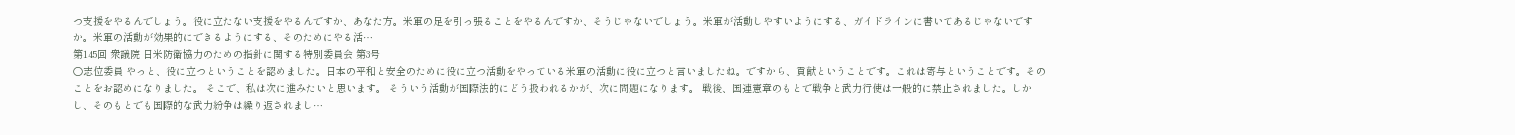つ支援をやるんでしょう。役に立たない支援をやるんですか、あなた方。米軍の足を引っ張ることをやるんですか、そうじゃないでしょう。米軍が活動しやすいようにする、ガイドラインに書いてあるじゃないですか。米軍の活動が効果的にできるようにする、そのためにやる活…
第145回 衆議院 日米防衛協力のための指針に関する特別委員会 第3号
○志位委員 やっと、役に立つということを認めました。日本の平和と安全のために役に立つ活動をやっている米軍の活動に役に立つと言いましたね。ですから、貢献ということです。これは寄与ということです。そのことをお認めになりました。 そこで、私は次に進みたいと思います。 そういう活動が国際法的にどう扱われるかが、次に問題になります。 戦後、国連憲章のもとで戦争と武力行使は一般的に禁止されました。しかし、そのもとでも国際的な武力紛争は繰り返されまし…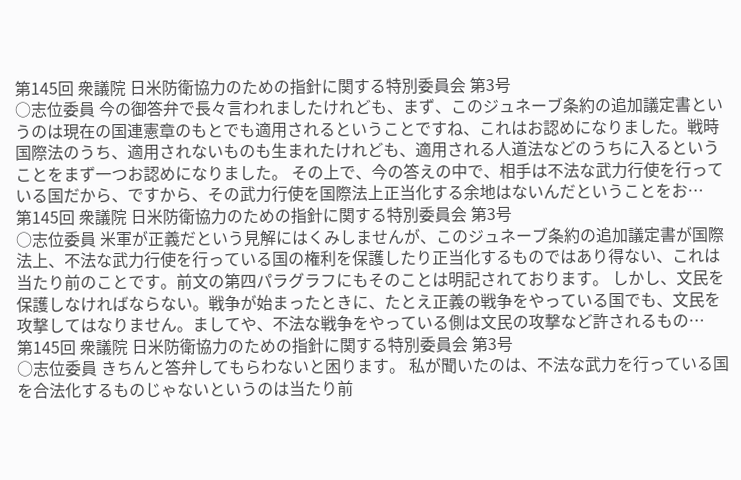第145回 衆議院 日米防衛協力のための指針に関する特別委員会 第3号
○志位委員 今の御答弁で長々言われましたけれども、まず、このジュネーブ条約の追加議定書というのは現在の国連憲章のもとでも適用されるということですね、これはお認めになりました。戦時国際法のうち、適用されないものも生まれたけれども、適用される人道法などのうちに入るということをまず一つお認めになりました。 その上で、今の答えの中で、相手は不法な武力行使を行っている国だから、ですから、その武力行使を国際法上正当化する余地はないんだということをお…
第145回 衆議院 日米防衛協力のための指針に関する特別委員会 第3号
○志位委員 米軍が正義だという見解にはくみしませんが、このジュネーブ条約の追加議定書が国際法上、不法な武力行使を行っている国の権利を保護したり正当化するものではあり得ない、これは当たり前のことです。前文の第四パラグラフにもそのことは明記されております。 しかし、文民を保護しなければならない。戦争が始まったときに、たとえ正義の戦争をやっている国でも、文民を攻撃してはなりません。ましてや、不法な戦争をやっている側は文民の攻撃など許されるもの…
第145回 衆議院 日米防衛協力のための指針に関する特別委員会 第3号
○志位委員 きちんと答弁してもらわないと困ります。 私が聞いたのは、不法な武力を行っている国を合法化するものじゃないというのは当たり前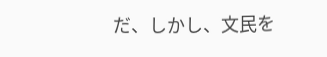だ、しかし、文民を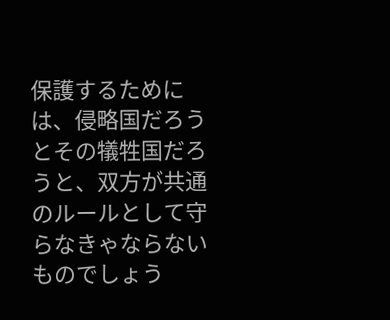保護するためには、侵略国だろうとその犠牲国だろうと、双方が共通のルールとして守らなきゃならないものでしょう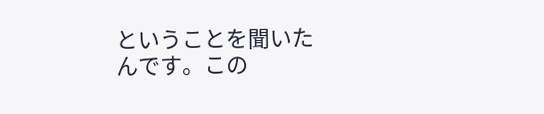ということを聞いたんです。この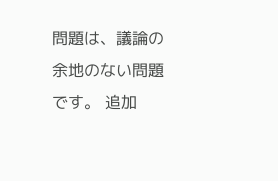問題は、議論の余地のない問題です。 追加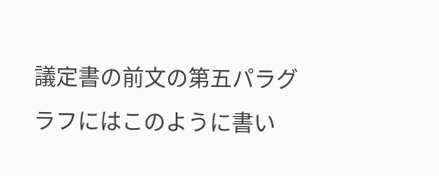議定書の前文の第五パラグラフにはこのように書い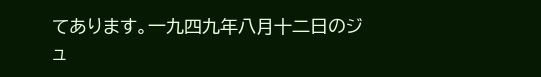てあります。一九四九年八月十二日のジュ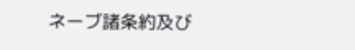ネーブ諸条約及び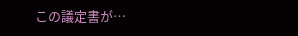この議定書が…